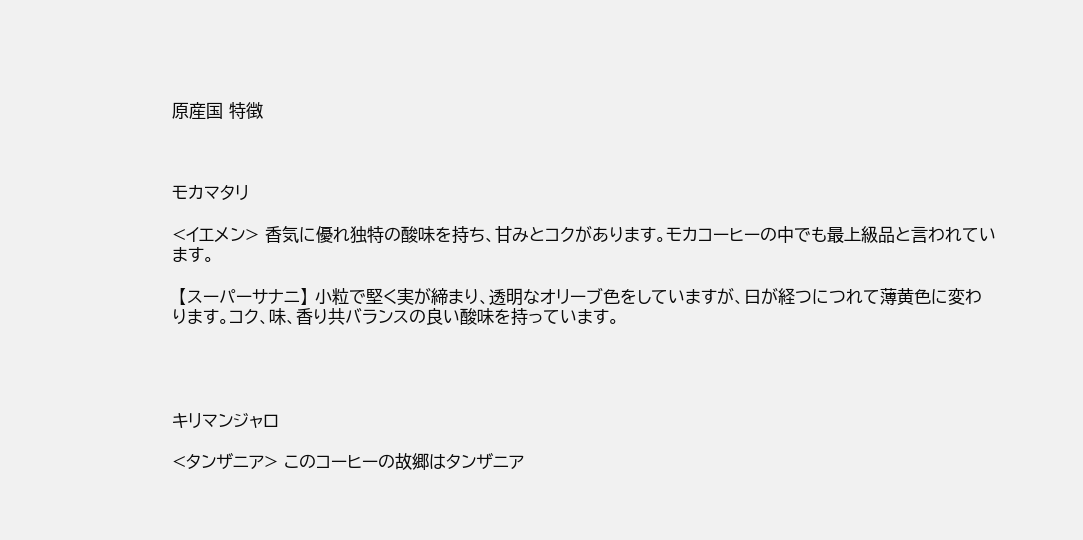原産国 特徴



モカマタリ

<イエメン> 香気に優れ独特の酸味を持ち、甘みとコクがあります。モカコーヒーの中でも最上級品と言われています。

 【スーパーサナニ】 小粒で堅く実が締まり、透明なオリーブ色をしていますが、日が経つにつれて薄黄色に変わります。コク、味、香り共バランスの良い酸味を持っています。




キリマンジャロ

<タンザニア> このコーヒーの故郷はタンザニア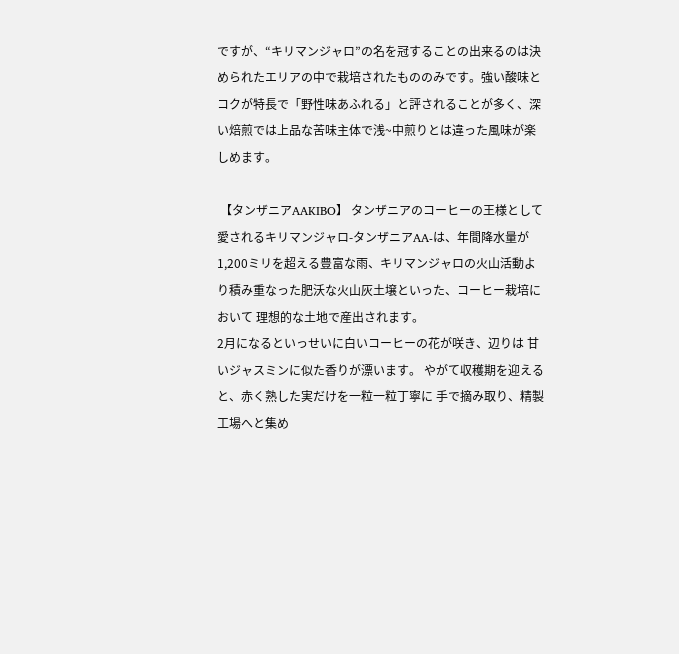ですが、“キリマンジャロ”の名を冠することの出来るのは決められたエリアの中で栽培されたもののみです。強い酸味とコクが特長で「野性味あふれる」と評されることが多く、深い焙煎では上品な苦味主体で浅~中煎りとは違った風味が楽しめます。

 【タンザニアAAKIBO】 タンザニアのコーヒーの王様として愛されるキリマンジャロ-タンザニアAA-は、年間降水量が1,200ミリを超える豊富な雨、キリマンジャロの火山活動より積み重なった肥沃な火山灰土壌といった、コーヒー栽培において 理想的な土地で産出されます。
2月になるといっせいに白いコーヒーの花が咲き、辺りは 甘いジャスミンに似た香りが漂います。 やがて収穫期を迎えると、赤く熟した実だけを一粒一粒丁寧に 手で摘み取り、精製工場へと集め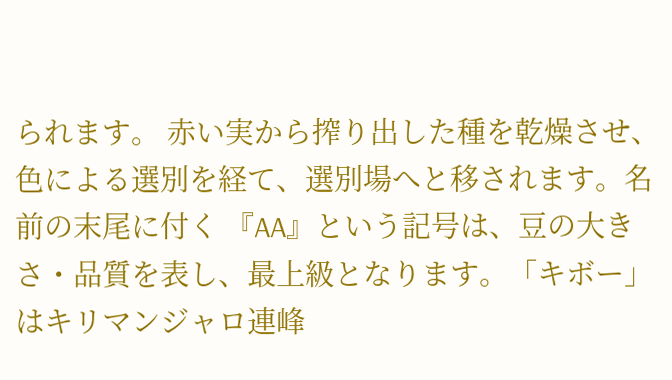られます。 赤い実から搾り出した種を乾燥させ、色による選別を経て、選別場へと移されます。名前の末尾に付く 『AA』という記号は、豆の大きさ・品質を表し、最上級となります。「キボー」はキリマンジャロ連峰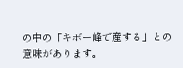の中の「キボー峰で産する」との意味があります。